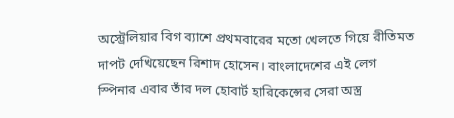অস্ট্রেলিয়ার বিগ ব্যাশে প্রথমবারের মতো খেলতে গিয়ে রীতিমত দাপট দেখিয়েছেন রিশাদ হোসেন। বাংলাদেশের এই লেগ স্পিনার এবার তাঁর দল হোবার্ট হারিকেন্সের সেরা অস্ত্র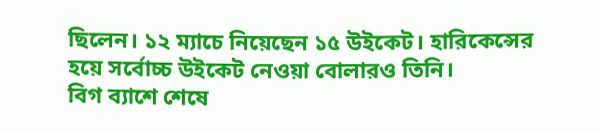ছিলেন। ১২ ম্যাচে নিয়েছেন ১৫ উইকেট। হারিকেন্সের হয়ে সর্বোচ্চ উইকেট নেওয়া বোলারও তিনি।
বিগ ব্যাশে শেষে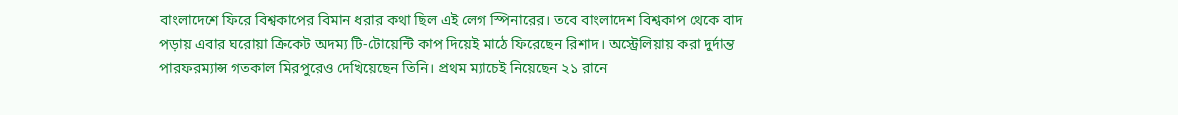বাংলাদেশে ফিরে বিশ্বকাপের বিমান ধরার কথা ছিল এই লেগ স্পিনারের। তবে বাংলাদেশ বিশ্বকাপ থেকে বাদ পড়ায় এবার ঘরোয়া ক্রিকেট অদম্য টি-টোয়েন্টি কাপ দিয়েই মাঠে ফিরেছেন রিশাদ। অস্ট্রেলিয়ায় করা দুর্দান্ত পারফরম্যান্স গতকাল মিরপুরেও দেখিয়েছেন তিনি। প্রথম ম্যাচেই নিয়েছেন ২১ রানে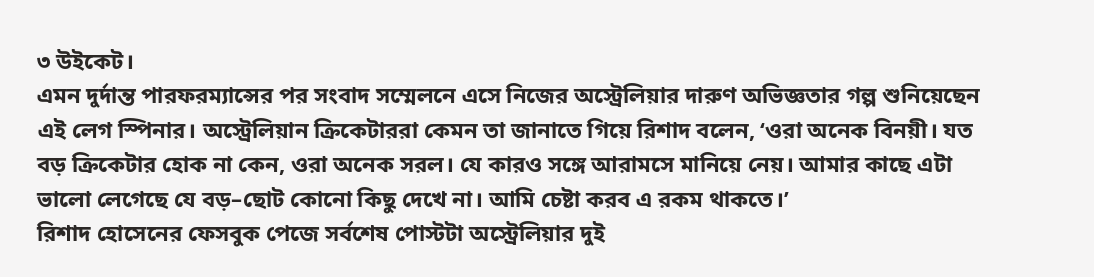৩ উইকেট।
এমন দুর্দান্ত পারফরম্যান্সের পর সংবাদ সম্মেলনে এসে নিজের অস্ট্রেলিয়ার দারুণ অভিজ্ঞতার গল্প শুনিয়েছেন এই লেগ স্পিনার। অস্ট্রেলিয়ান ক্রিকেটাররা কেমন তা জানাতে গিয়ে রিশাদ বলেন, ‘ওরা অনেক বিনয়ী। যত বড় ক্রিকেটার হোক না কেন, ওরা অনেক সরল। যে কারও সঙ্গে আরামসে মানিয়ে নেয়। আমার কাছে এটা ভালো লেগেছে যে বড়–ছোট কোনো কিছু দেখে না। আমি চেষ্টা করব এ রকম থাকতে।’
রিশাদ হোসেনের ফেসবুক পেজে সর্বশেষ পোস্টটা অস্ট্রেলিয়ার দুই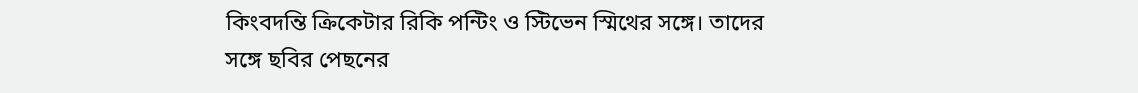কিংবদন্তি ক্রিকেটার রিকি পন্টিং ও স্টিভেন স্মিথের সঙ্গে। তাদের সঙ্গে ছবির পেছনের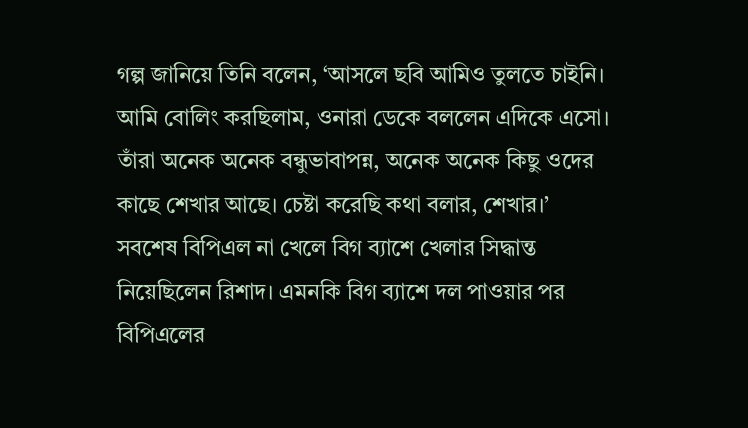গল্প জানিয়ে তিনি বলেন, ‘আসলে ছবি আমিও তুলতে চাইনি। আমি বোলিং করছিলাম, ওনারা ডেকে বললেন এদিকে এসো। তাঁরা অনেক অনেক বন্ধুভাবাপন্ন, অনেক অনেক কিছু ওদের কাছে শেখার আছে। চেষ্টা করেছি কথা বলার, শেখার।’
সবশেষ বিপিএল না খেলে বিগ ব্যাশে খেলার সিদ্ধান্ত নিয়েছিলেন রিশাদ। এমনকি বিগ ব্যাশে দল পাওয়ার পর বিপিএলের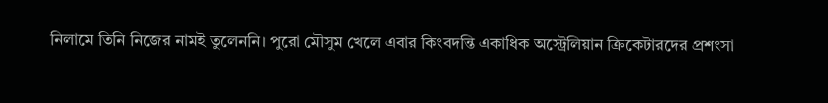নিলামে তিনি নিজের নামই তুলেননি। পুরো মৌসুম খেলে এবার কিংবদন্তি একাধিক অস্ট্রেলিয়ান ক্রিকেটারদের প্রশংসা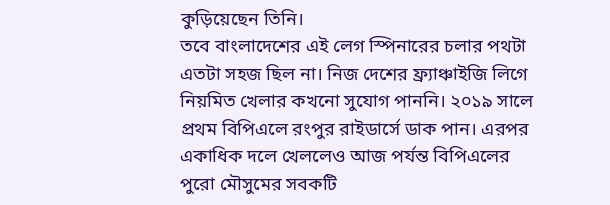কুড়িয়েছেন তিনি।
তবে বাংলাদেশের এই লেগ স্পিনারের চলার পথটা এতটা সহজ ছিল না। নিজ দেশের ফ্র্যাঞ্চাইজি লিগে নিয়মিত খেলার কখনো সুযোগ পাননি। ২০১৯ সালে প্রথম বিপিএলে রংপুর রাইডার্সে ডাক পান। এরপর একাধিক দলে খেললেও আজ পর্যন্ত বিপিএলের পুরো মৌসুমের সবকটি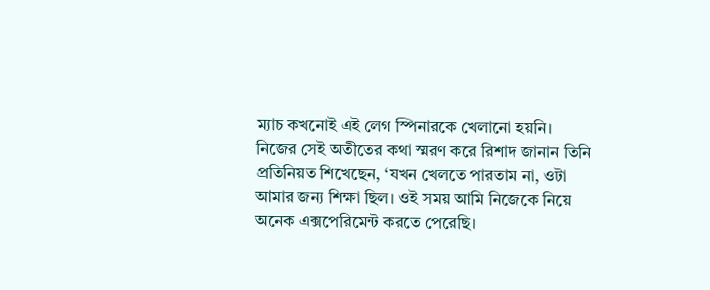ম্যাচ কখনোই এই লেগ স্পিনারকে খেলানো হয়নি।
নিজের সেই অতীতের কথা স্মরণ করে রিশাদ জানান তিনি প্রতিনিয়ত শিখেছেন, ‘যখন খেলতে পারতাম না, ওটা আমার জন্য শিক্ষা ছিল। ওই সময় আমি নিজেকে নিয়ে অনেক এক্সপেরিমেন্ট করতে পেরেছি।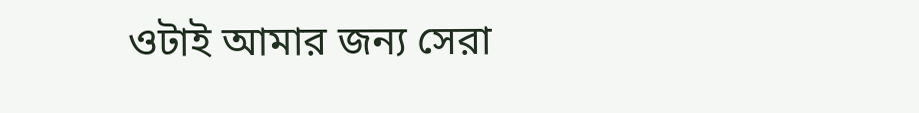ওটাই আমার জন্য সেরা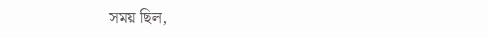সময় ছিল,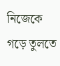নিজেকে গড়ে তুলতে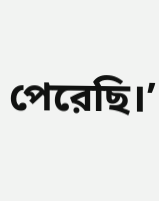পেরেছি।’